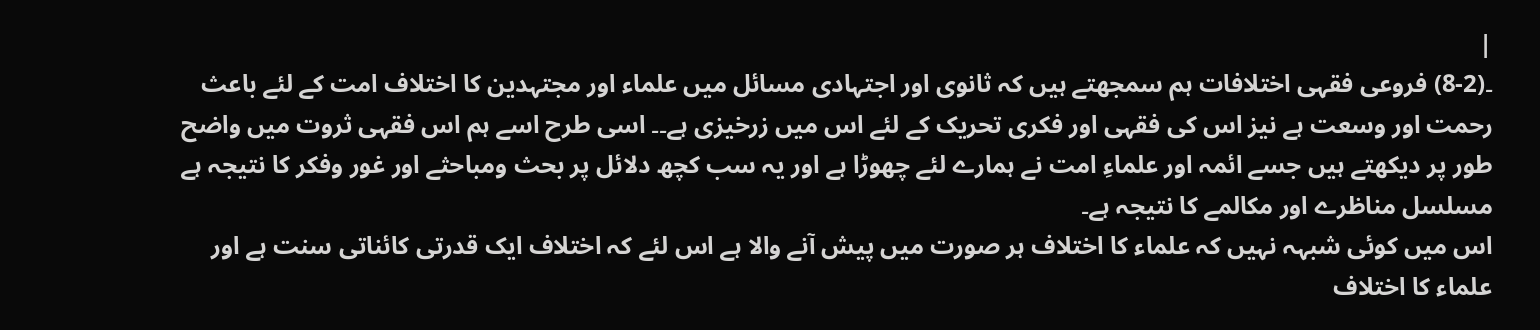|
۔(2-8) فروعی فقہی اختلافات ہم سمجھتے ہیں کہ ثانوی اور اجتہادی مسائل میں علماء اور مجتہدین کا اختلاف امت کے لئے باعث رحمت اور وسعت ہے نیز اس کی فقہی اور فکری تحریک کے لئے اس میں زرخیزی ہے۔۔ اسی طرح اسے ہم اس فقہی ثروت میں واضح طور پر دیکھتے ہیں جسے ائمہ اور علماءِ امت نے ہمارے لئے چھوڑا ہے اور یہ سب کچھ دلائل پر بحث ومباحثے اور غور وفکر کا نتیجہ ہے مسلسل مناظرے اور مکالمے کا نتیجہ ہے۔
اس میں کوئی شبہہ نہیں کہ علماء کا اختلاف ہر صورت میں پیش آنے والا ہے اس لئے کہ اختلاف ایک قدرتی کائناتی سنت ہے اور علماء کا اختلاف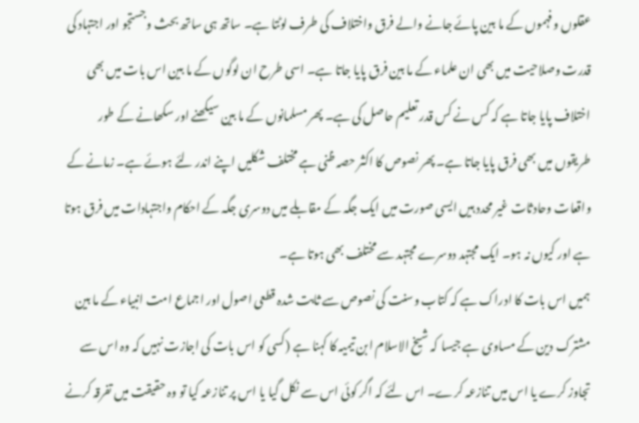عقلوں وفہموں کے ما بین پائے جانے والے فرق واختلاف کی طرف لوٹتا ہے۔ ساتھ ہی ساتھ بحث وجستجو اور اجتہاد کی قدرت وصلاحیت میں بھی ان علماء کے ما بین فرق پایا جاتا ہے۔ اسی طرح ان لوگوں کے ما بین اس بات میں بھی اختلاف پایا جاتا ہے کہ کس نے کس قدر تعلیم حاصل کی ہے۔ پھر مسلمانوں کے ما بین سیکھنے اور سکھانے کے طور طریقوں میں بھی فرق پایا جاتا ہے۔ پھر نصوص کا اکثر حصہ ظنی ہے مختلف شکلیں اپنے اندر لئے ہوئے ہے۔ زمانے کے واقعات وحادثات غیر محدد ہیں ایسی صورت میں ایک جگہ کے مقابلے میں دوسری جگہ کے احکام واجتہادات میں فرق ہوتا ہے اور کیوں نہ ہو۔ ایک مجتہد دوسرے مجتہد سے مختلف بھی ہوتا ہے۔
ہمیں اس بات کا ادراک ہے کہ کتاب وسنت کی نصوص سے ثابت شدہ قطعی اصول اور اجماع امت انبیاء کے ما بین مشترک دین کے مساوی ہے جیسا کہ شیخ الاسلام ابن تیمیہ کا کہنا ہے (کسی کو اس بات کی اجازت نہیں کہ وہ اس سے تجاوز کرے یا اس میں تنازعہ کرے۔ اس لئے کہ اگر کوئی اس سے نکل گیا یا اس پر تنازعہ کیا تو وہ حقیقت میں تفرقہ کرنے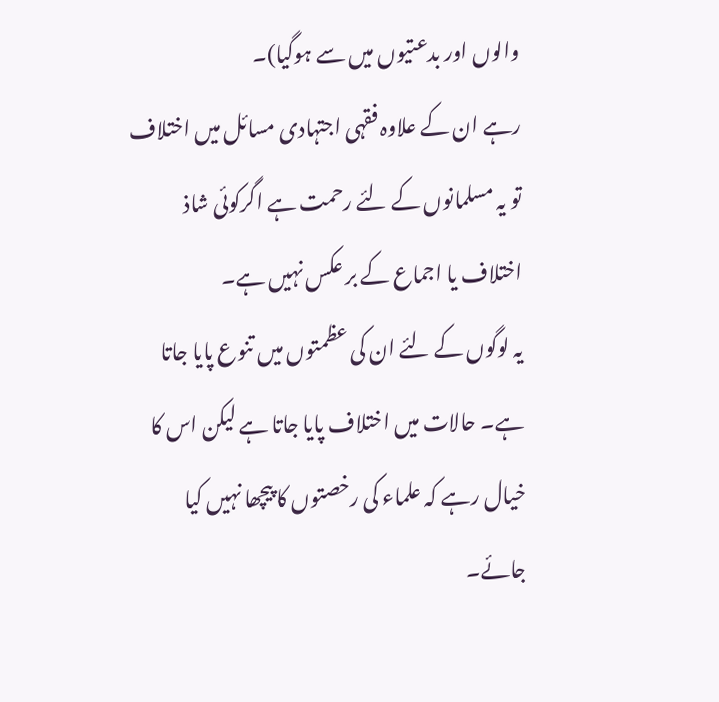والوں اور بدعتیوں میں سے ہوگیا)۔
رہے ان کے علاوہ فقہی اجتہادی مسائل میں اختلاف تو یہ مسلمانوں کے لئے رحمت ہے اگرکوئی شاذ اختلاف یا اجماع کے بر عکس نہیں ہے۔
یہ لوگوں کے لئے ان کی عظمتوں میں تنوع پایا جاتا ہے۔ حالات میں اختلاف پایا جاتا ہے لیکن اس کا خیال رہے کہ علماء کی رخصتوں کا پیچھا نہیں کیا جائے۔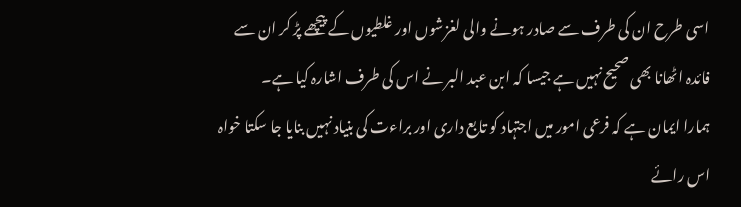اسی طرح ان کی طرف سے صادر ہونے والی لغزشوں اور غلطیوں کے پیچھے پڑ کر ان سے فائدہ اٹھانا بھی صحیح نہیں ہے جیسا کہ ابن عبد البر نے اس کی طرف اشارہ کیا ہے۔
ہمارا ایمان ہے کہ فرعی امور میں اجتہاد کو تابع داری اور براءت کی بنیاد نہیں بنایا جا سکتا خواہ اس رائے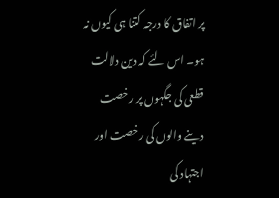پر اتفاق کا درجہ کتنا ہی کیوں نہ ہو۔ اس لئے کہ دین دلالت قطعی کی جگہوں پر رخصت دینے والوں کی رخصت اور اجتہاد کی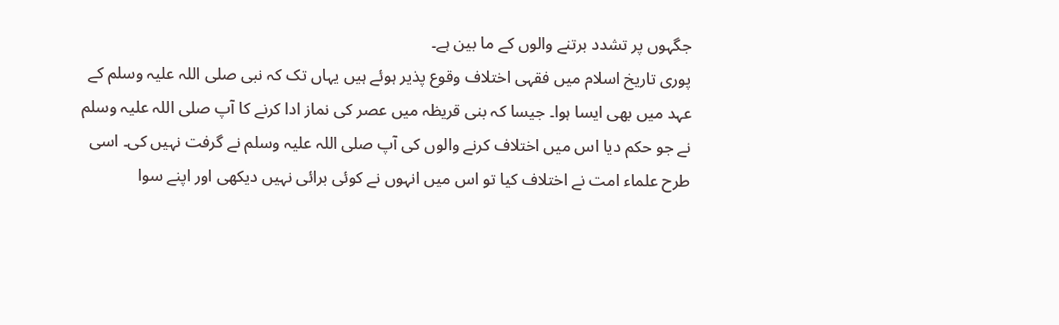جگہوں پر تشدد برتنے والوں کے ما بین ہے۔
پوری تاریخ اسلام میں فقہی اختلاف وقوع پذیر ہوئے ہیں یہاں تک کہ نبی صلی اللہ علیہ وسلم کے عہد میں بھی ایسا ہوا۔ جیسا کہ بنی قریظہ میں عصر کی نماز ادا کرنے کا آپ صلی اللہ علیہ وسلم نے جو حکم دیا اس میں اختلاف کرنے والوں کی آپ صلی اللہ علیہ وسلم نے گرفت نہیں کی۔ اسی طرح علماء امت نے اختلاف کیا تو اس میں انہوں نے کوئی برائی نہیں دیکھی اور اپنے سوا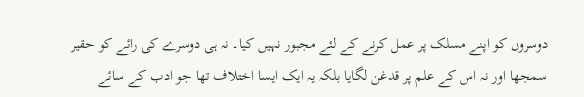دوسروں کو اپنے مسلک پر عمل کرنے کے لئے مجبور نہیں کیا۔ نہ ہی دوسرے کی رائے کو حقیر سمجھا اور نہ اس کے علم پر قدغن لگایا بلکہ یہ ایک ایسا اختلاف تھا جو ادب کے سائے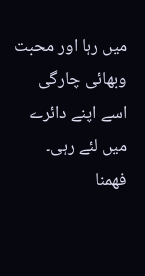میں رہا اور محبت وبھائی چارگی اسے اپنے دائرے میں لئے رہی۔
فهمنا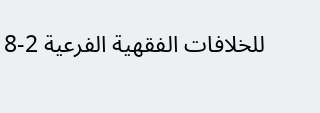للخلافات الفقهية الفرعية 2-8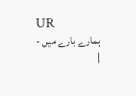UR
ہمارے بارے ميں -
|